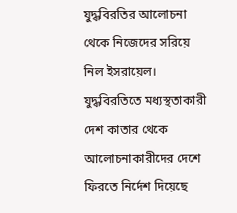যুদ্ধবিরতির আলোচনা থেকে নিজেদের সরিয়ে নিল ইসরায়েল। যুদ্ধবিরতিতে মধ্যস্থতাকারী দেশ কাতার থেকে আলোচনাকারীদের দেশে ফিরতে নির্দেশ দিয়েছে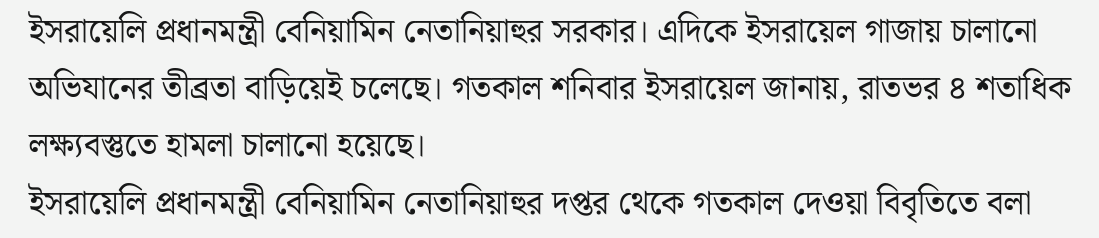ইসরায়েলি প্রধানমন্ত্রী বেনিয়ামিন নেতানিয়াহুর সরকার। এদিকে ইসরায়েল গাজায় চালানো অভিযানের তীব্রতা বাড়িয়েই চলেছে। গতকাল শনিবার ইসরায়েল জানায়, রাতভর ৪ শতাধিক লক্ষ্যবস্তুতে হামলা চালানো হয়েছে।
ইসরায়েলি প্রধানমন্ত্রী বেনিয়ামিন নেতানিয়াহুর দপ্তর থেকে গতকাল দেওয়া বিবৃতিতে বলা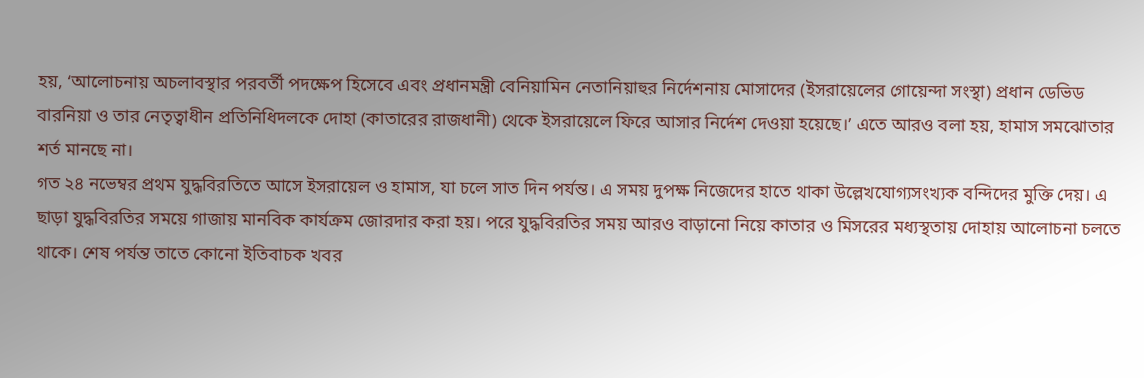হয়, ‘আলোচনায় অচলাবস্থার পরবর্তী পদক্ষেপ হিসেবে এবং প্রধানমন্ত্রী বেনিয়ামিন নেতানিয়াহুর নির্দেশনায় মোসাদের (ইসরায়েলের গোয়েন্দা সংস্থা) প্রধান ডেভিড বারনিয়া ও তার নেতৃত্বাধীন প্রতিনিধিদলকে দোহা (কাতারের রাজধানী) থেকে ইসরায়েলে ফিরে আসার নির্দেশ দেওয়া হয়েছে।’ এতে আরও বলা হয়, হামাস সমঝোতার শর্ত মানছে না।
গত ২৪ নভেম্বর প্রথম যুদ্ধবিরতিতে আসে ইসরায়েল ও হামাস, যা চলে সাত দিন পর্যন্ত। এ সময় দুপক্ষ নিজেদের হাতে থাকা উল্লেখযোগ্যসংখ্যক বন্দিদের মুক্তি দেয়। এ ছাড়া যুদ্ধবিরতির সময়ে গাজায় মানবিক কার্যক্রম জোরদার করা হয়। পরে যুদ্ধবিরতির সময় আরও বাড়ানো নিয়ে কাতার ও মিসরের মধ্যস্থতায় দোহায় আলোচনা চলতে থাকে। শেষ পর্যন্ত তাতে কোনো ইতিবাচক খবর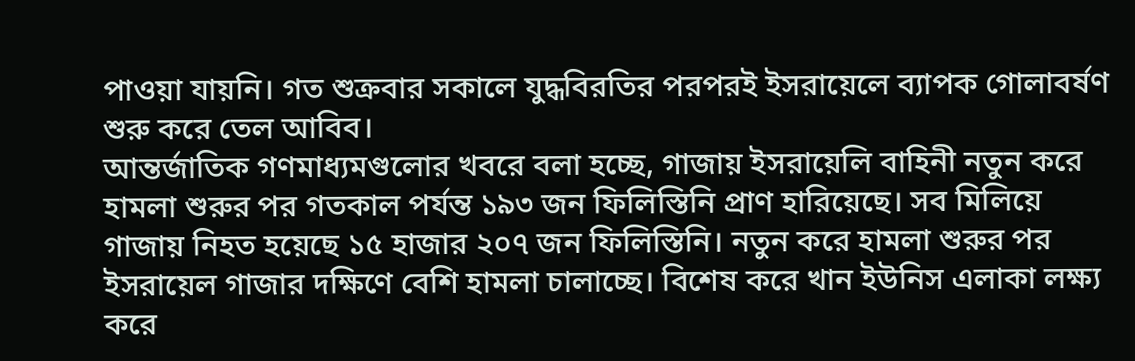পাওয়া যায়নি। গত শুক্রবার সকালে যুদ্ধবিরতির পরপরই ইসরায়েলে ব্যাপক গোলাবর্ষণ শুরু করে তেল আবিব।
আন্তর্জাতিক গণমাধ্যমগুলোর খবরে বলা হচ্ছে, গাজায় ইসরায়েলি বাহিনী নতুন করে হামলা শুরুর পর গতকাল পর্যন্ত ১৯৩ জন ফিলিস্তিনি প্রাণ হারিয়েছে। সব মিলিয়ে গাজায় নিহত হয়েছে ১৫ হাজার ২০৭ জন ফিলিস্তিনি। নতুন করে হামলা শুরুর পর ইসরায়েল গাজার দক্ষিণে বেশি হামলা চালাচ্ছে। বিশেষ করে খান ইউনিস এলাকা লক্ষ্য করে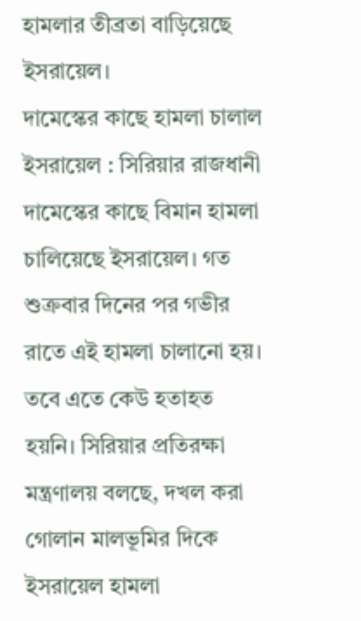হামলার তীব্রতা বাড়িয়েছে ইসরায়েল।
দামেস্কের কাছে হামলা চালাল ইসরায়েল : সিরিয়ার রাজধানী দামেস্কের কাছে বিমান হামলা চালিয়েছে ইসরায়েল। গত শুক্রবার দিনের পর গভীর রাতে এই হামলা চালানো হয়। তবে এতে কেউ হতাহত হয়নি। সিরিয়ার প্রতিরক্ষা মন্ত্রণালয় বলছে, দখল করা গোলান মালভূমির দিকে ইসরায়েল হামলা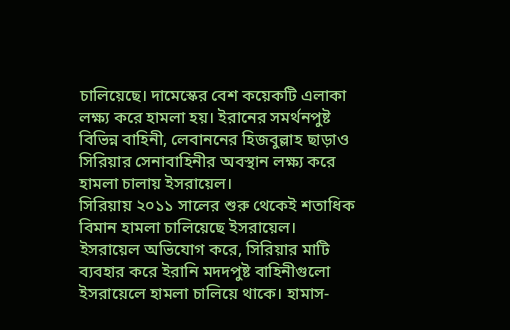চালিয়েছে। দামেস্কের বেশ কয়েকটি এলাকা লক্ষ্য করে হামলা হয়। ইরানের সমর্থনপুষ্ট বিভিন্ন বাহিনী, লেবাননের হিজবুল্লাহ ছাড়াও সিরিয়ার সেনাবাহিনীর অবস্থান লক্ষ্য করে হামলা চালায় ইসরায়েল।
সিরিয়ায় ২০১১ সালের শুরু থেকেই শতাধিক বিমান হামলা চালিয়েছে ইসরায়েল। ইসরায়েল অভিযোগ করে, সিরিয়ার মাটি ব্যবহার করে ইরানি মদদপুষ্ট বাহিনীগুলো ইসরায়েলে হামলা চালিয়ে থাকে। হামাস-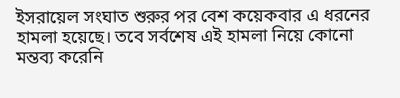ইসরায়েল সংঘাত শুরুর পর বেশ কয়েকবার এ ধরনের হামলা হয়েছে। তবে সর্বশেষ এই হামলা নিয়ে কোনো মন্তব্য করেনি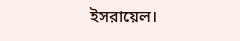ইসরায়েল।